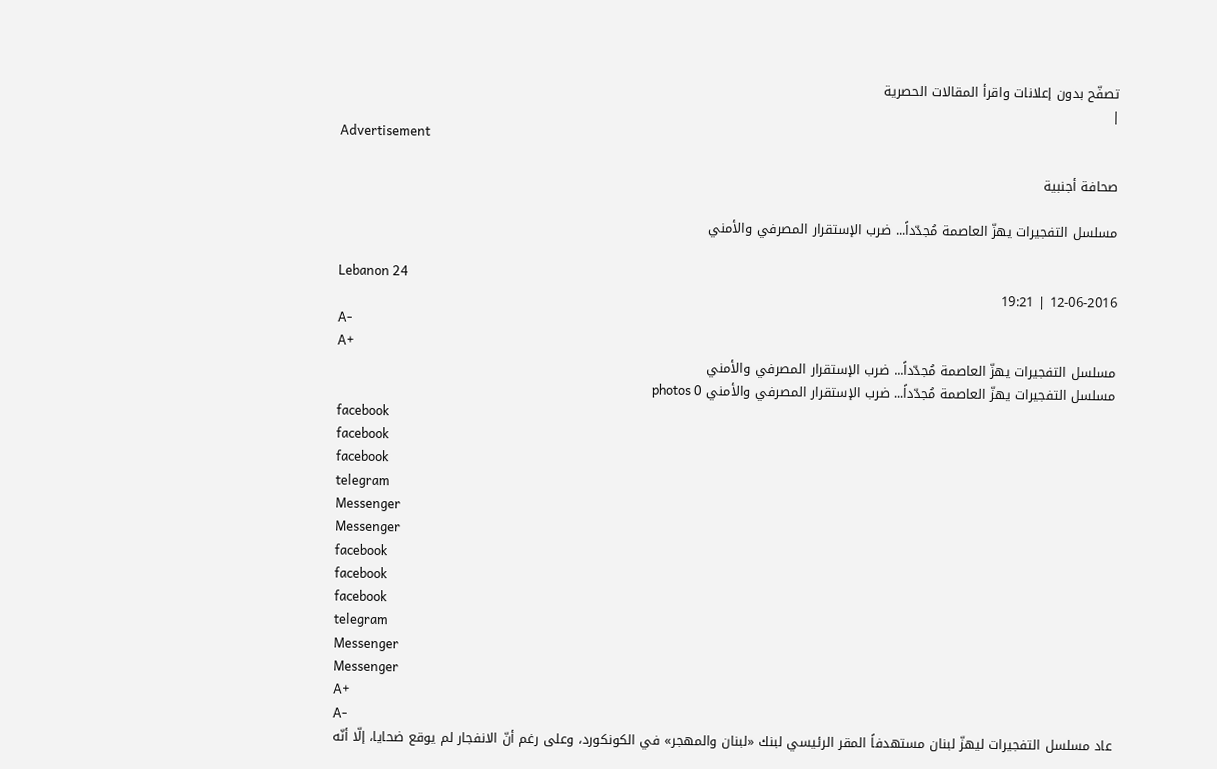تصفّح بدون إعلانات واقرأ المقالات الحصرية
|
Advertisement

صحافة أجنبية

مسلسل التفجيرات يهزّ العاصمة مُجدّداً... ضرب الإستقرار المصرفي والأمني

Lebanon 24
12-06-2016 | 19:21
A-
A+
مسلسل التفجيرات يهزّ العاصمة مُجدّداً... ضرب الإستقرار المصرفي والأمني
مسلسل التفجيرات يهزّ العاصمة مُجدّداً... ضرب الإستقرار المصرفي والأمني photos 0
facebook
facebook
facebook
telegram
Messenger
Messenger
facebook
facebook
facebook
telegram
Messenger
Messenger
A+
A-
عاد مسلسل التفجيرات ليهزّ لبنان مستهدفاً المقر الرئيسي لبنك «لبنان والمهجر» في الكونكورد، وعلى رغم أنّ الانفجار لم يوقع ضحايا، إلّا أنّه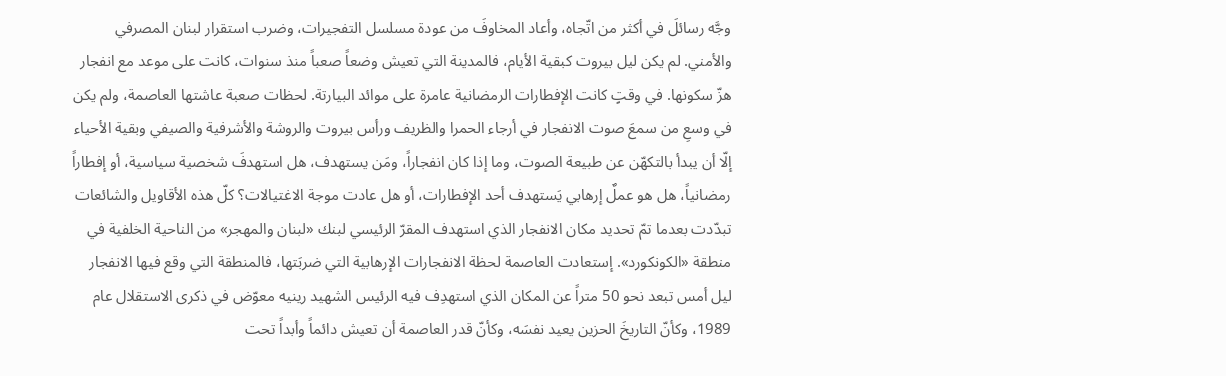وجَّه رسائلَ في أكثر من اتّجاه، وأعاد المخاوفَ من عودة مسلسل التفجيرات، وضرب استقرار لبنان المصرفي والأمني. لم يكن ليل بيروت كبقية الأيام، فالمدينة التي تعيش وضعاً صعباً منذ سنوات، كانت على موعد مع انفجار هزّ سكونها. في وقتٍ كانت الإفطارات الرمضانية عامرة على موائد البيارتة. لحظات صعبة عاشتها العاصمة، ولم يكن في وسعِ من سمعَ صوت الانفجار في أرجاء الحمرا والظريف ورأس بيروت والروشة والأشرفية والصيفي وبقية الأحياء إلّا أن يبدأ بالتكهّن عن طبيعة الصوت، وما إذا كان انفجاراً، ومَن يستهدف، هل استهدفَ شخصية سياسية، أو إفطاراً رمضانياً، هل هو عملٌ إرهابي يَستهدف أحد الإفطارات، أو هل عادت موجة الاغتيالات؟ كلّ هذه الأقاويل والشائعات تبدّدت بعدما تمّ تحديد مكان الانفجار الذي استهدف المقرّ الرئيسي لبنك «لبنان والمهجر» من الناحية الخلفية في منطقة «الكونكورد». إستعادت العاصمة لحظة الانفجارات الإرهابية التي ضربَتها، فالمنطقة التي وقع فيها الانفجار ليل أمس تبعد نحو 50 متراً عن المكان الذي استهدِف فيه الرئيس الشهيد رينيه معوّض في ذكرى الاستقلال عام 1989، وكأنّ التاريخَ الحزين يعيد نفسَه، وكأنّ قدر العاصمة أن تعيش دائماً وأبداً تحت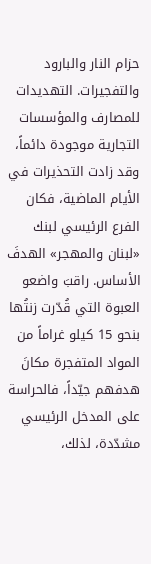حزام النار والبارود والتفجيرات. التهديدات للمصارف والمؤسسات التجارية موجودة دائماً، وقد زادت التحذيرات في الأيام الماضية، فكان الفرع الرئيسي لبنك «لبنان والمهجر» الهدفَ الأساس. راقبَ واضعو العبوة التي قُدّرت زنتُها بنحو 15 كيلو غراماً من المواد المتفجرة مكانَ هدفهم جيّداً، فالحراسة على المدخل الرئيسي مشدّدة، لذلك،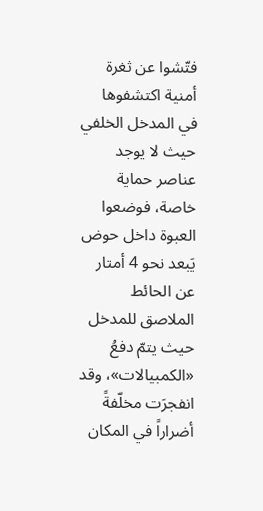فتّشوا عن ثغرة أمنية اكتشفوها في المدخل الخلفي حيث لا يوجد عناصر حماية خاصة، فوضعوا العبوة داخل حوض يَبعد نحو 4 أمتار عن الحائط الملاصق للمدخل حيث يتمّ دفعُ «الكمبيالات»، وقد انفجرَت مخلّفةً أضراراً في المكان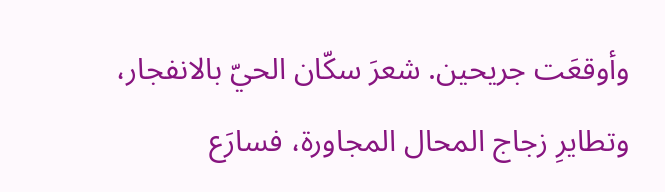وأوقعَت جريحين. شعرَ سكّان الحيّ بالانفجار، وتطايرِ زجاج المحال المجاورة، فسارَع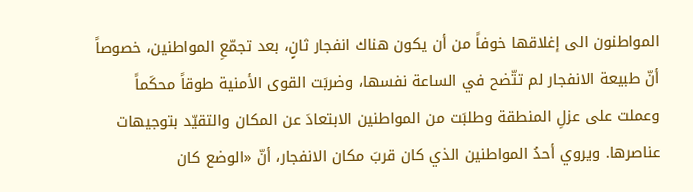المواطنون الى إغلاقها خوفاً من أن يكون هناك انفجار ثانٍ، بعد تجمّعِ المواطنين، خصوصاً أنّ طبيعة الانفجار لم تتّضح في الساعة نفسها، وضربَت القوى الأمنية طوقاً محكَماً وعملت على عزلِ المنطقة وطلبَت من المواطنين الابتعادَ عن المكان والتقيّد بتوجيهات عناصرها. ويروي أحدُ المواطنين الذي كان قربَ مكان الانفجار، أنّ «الوضع كان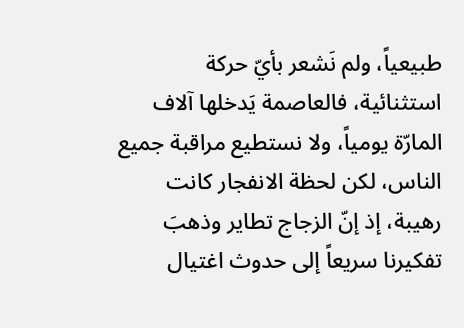طبيعياً، ولم نَشعر بأيّ حركة استثنائية، فالعاصمة يَدخلها آلاف المارّة يومياً، ولا نستطيع مراقبة جميع الناس، لكن لحظة الانفجار كانت رهيبة، إذ إنّ الزجاج تطاير وذهبَ تفكيرنا سريعاً إلى حدوث اغتيال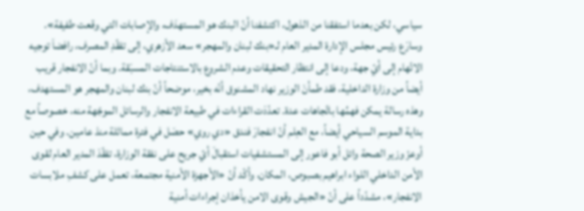سياسي، لكن بعدما استفقنا من الذهول، اكتشفنا أنّ البنك هو المستهدَف، والإصابات التي وقعت طفيفة». وسارَع رئيس مجلس الإدارة المدير العام لـ«بنك لبنان والمهجر» سعد الأزهري، إلى تفقّدِ المصرف، رافضاَ توجيه الاتّهام إلى أيّ جهة، ودعا إلى انتظار التحقيقات وعدم الشروع بالاستنتاجات المسبَقة. وبما أنّ الانفجار قريب أيضاً من وزارة الداخلية، فقد طمأنَ الوزير نهاد المشنوق أنّه بخير، موضحاً أنّ بنك لبنان والمهجر هو المستهدف، وهذه رسالة يمكن فهمُها باتّجاهات عدة. تعدّدَت القراءات في طبيعة الانفجار والرسائل الموجّهة منه، خصوصاً مع بداية الموسم السياحي أيضاً، مع العِلم أنّ انفجارَ فندق «دي روي» حصَل في فترة مماثلة منذ عامين. وفي حين أوعزَ وزير الصحة وائل أبو فاعور إلى المستشفيات استقبالَ أيّ جريح على نفقة الوزارة، تفقّدَ المدير العام لقوى الأمن الداخلي اللواء ابراهيم بصبوص، المكان، وأكّد أنّ «الأجهزة الأمنية مجتمعة، تعمل على كشفِ ملابسات الانفجار»، مشدّداً على أنّ «الجيش وقوى الامن يأخذان إجراءات أمنية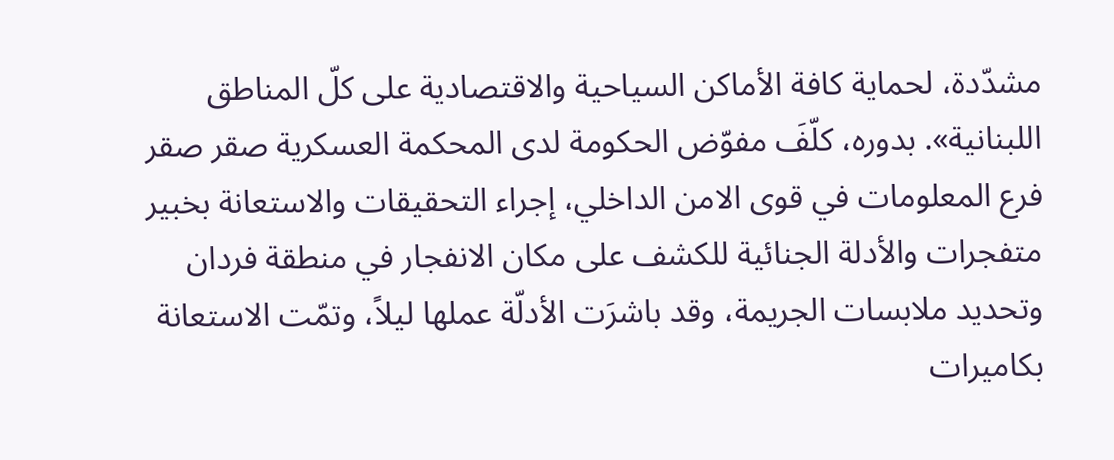مشدّدة، لحماية كافة الأماكن السياحية والاقتصادية على كلّ المناطق اللبنانية». بدوره، كلّفَ مفوّض الحكومة لدى المحكمة العسكرية صقر صقر فرع المعلومات في قوى الامن الداخلي، إجراء التحقيقات والاستعانة بخبير متفجرات والأدلة الجنائية للكشف على مكان الانفجار في منطقة فردان وتحديد ملابسات الجريمة، وقد باشرَت الأدلّة عملها ليلاً، وتمّت الاستعانة بكاميرات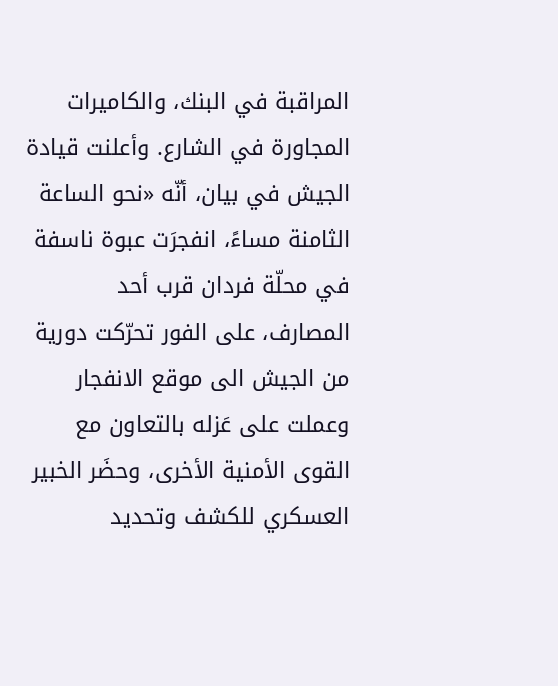المراقبة في البنك، والكاميرات المجاورة في الشارع. وأعلنت قيادة الجيش في بيان، أنّه «نحو الساعة الثامنة مساءً، انفجرَت عبوة ناسفة في محلّة فردان قرب أحد المصارف، على الفور تحرّكت دورية من الجيش الى موقع الانفجار وعملت على عَزله بالتعاون مع القوى الأمنية الأخرى، وحضَر الخبير العسكري للكشف وتحديد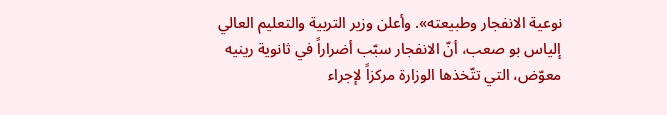نوعية الانفجار وطبيعته». وأعلن وزير التربية والتعليم العالي إلياس بو صعب، أنّ الانفجار سبّب أضراراً في ثانوية رينيه معوّض، التي تتّخذها الوزارة مركزاً لإجراء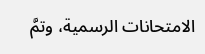الامتحانات الرسمية، وتمَّ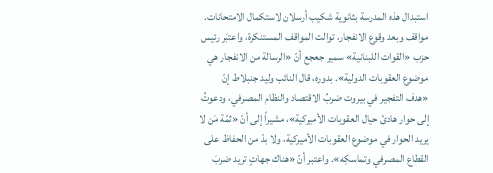استبدال هذه المدرسة بثانوية شكيب أرسلان لاستكمال الامتحانات. مواقف وبعد وقوع الانفجار، توالت المواقف المستنكرة، واعتبَر رئيس حزب «القوات اللبنانية» سمير جعجع أنّ «الرسالة من الانفجار هي موضوع العقوبات الدولية». بدوره، قال النائب وليد جنبلاط إنّ «هدف التفجير في بيروت ضربُ الاقتصاد والنظام المصرفي، ودعوتُ إلى حوار هادئ حيال العقوبات الأميركية»، مشيراً إلى أنّ «ثمّة مَن لا يريد الحوار في موضوع العقوبات الأميركية، ولا بدّ من الحفاظ على القطاع المصرفي وتماسكِه». واعتبر أنّ «هناك جهاتٍ تريد ضربَ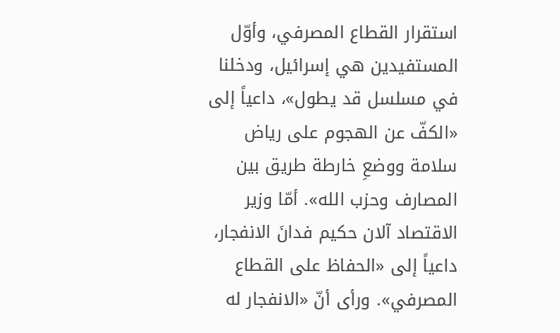استقرار القطاع المصرفي، وأوّل المستفيدين هي إسرائيل، ودخلنا في مسلسل قد يطول»، داعياً إلى «الكفّ عن الهجوم على رياض سلامة ووضعِ خارطة طريق بين المصارف وحزب الله». أمّا وزير الاقتصاد آلان حكيم فدانَ الانفجار، داعياً إلى «الحفاظ على القطاع المصرفي». ورأى أنّ «الانفجار له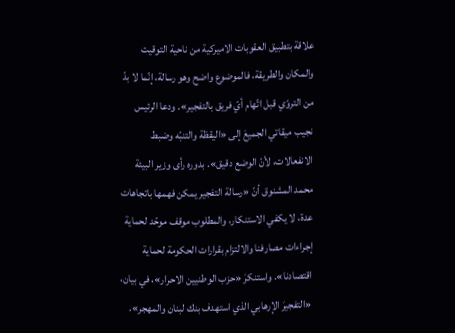علاقة بتطبيق العقوبات الاميركية من ناحية التوقيت والمكان والطريقة، فالموضوع واضح وهو رسالة، إنّما لا بدّ من التروّي قبل اتّهام أيّ فريق بالتفجير». ودعا الرئيس نجيب ميقاتي الجميعَ إلى «اليقظة والتنبّه وضبط الانفعالات، لأنّ الوضع دقيق». بدوره رأى وزير البيئة محمد المشنوق أنّ «رسالة التفجير يمكن فهمها باتجاهات عدة، لا يكفي الاستنكار، والمطلوب موقف موحّد لحماية إجراءات مصارفنا والالتزام بقرارات الحكومة لحماية اقتصادنا». واستنكرَ «حزب الوطنيين الاحرار»، في بيان، «التفجيرَ الإرهابي الذي استهدف بنك لبنان والمهجر».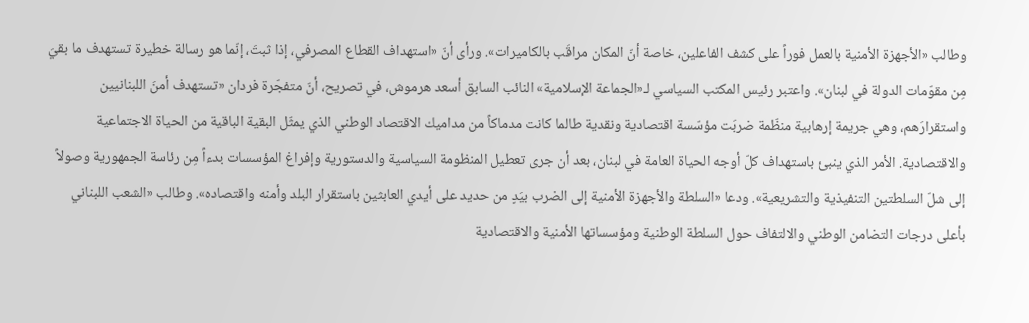وطالب «الأجهزة الأمنية بالعمل فوراً على كشف الفاعلين، خاصة أنّ المكان مراقَب بالكاميرات». ورأى أنّ «استهداف القطاع المصرفي، إذا ثبتَ، إنّما هو رسالة خطيرة تستهدف ما بقيَ مِن مقوّمات الدولة في لبنان». واعتبر رئيس المكتب السياسي لـ«الجماعة الإسلامية» النائب السابق أسعد هرموش، في تصريح، أنّ متفجّرة فردان «تستهدف أمنَ اللبنانيين واستقرارَهم، وهي جريمة إرهابية منظّمة ضربَت مؤسّسة اقتصادية ونقدية طالما كانت مدماكاً من مداميك الاقتصاد الوطني الذي يمثّل البقية الباقية من الحياة الاجتماعية والاقتصادية. الأمر الذي ينبئ باستهداف كلّ أوجه الحياة العامة في لبنان، بعد أن جرى تعطيل المنظومة السياسية والدستورية وإفراغ المؤسسات بدءاً مِن رئاسة الجمهورية وصولاً إلى شلّ السلطتين التنفيذية والتشريعية». ودعا «السلطة والأجهزة الأمنية إلى الضرب بيَدٍ من حديد على أيدي العابثين باستقرار البلد وأمنه واقتصاده». وطالب «الشعب اللبناني بأعلى درجات التضامن الوطني والالتفاف حول السلطة الوطنية ومؤسساتها الأمنية والاقتصادية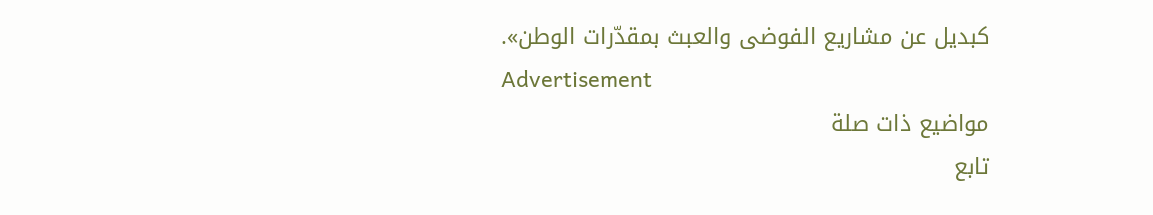كبديل عن مشاريع الفوضى والعبث بمقدّرات الوطن».
Advertisement
مواضيع ذات صلة
تابع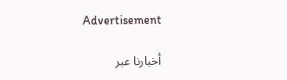Advertisement

أخبارنا عبر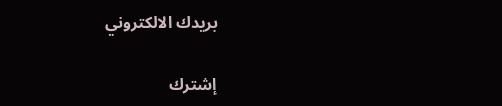بريدك الالكتروني

إشترك